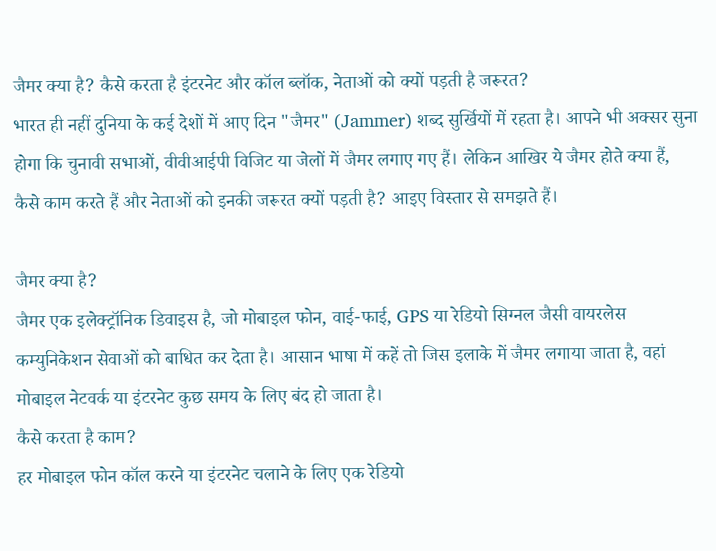जैमर क्या है? कैसे करता है इंटरनेट और कॉल ब्लॉक, नेताओं को क्यों पड़ती है जरूरत?
भारत ही नहीं दुनिया के कई देशों में आए दिन "जैमर" (Jammer) शब्द सुर्खियों में रहता है। आपने भी अक्सर सुना होगा कि चुनावी सभाओं, वीवीआईपी विजिट या जेलों में जैमर लगाए गए हैं। लेकिन आखिर ये जैमर होते क्या हैं, कैसे काम करते हैं और नेताओं को इनकी जरूरत क्यों पड़ती है? आइए विस्तार से समझते हैं।

जैमर क्या है?
जैमर एक इलेक्ट्रॉनिक डिवाइस है, जो मोबाइल फोन, वाई-फाई, GPS या रेडियो सिग्नल जैसी वायरलेस कम्युनिकेशन सेवाओं को बाधित कर देता है। आसान भाषा में कहें तो जिस इलाके में जैमर लगाया जाता है, वहां मोबाइल नेटवर्क या इंटरनेट कुछ समय के लिए बंद हो जाता है।
कैसे करता है काम?
हर मोबाइल फोन कॉल करने या इंटरनेट चलाने के लिए एक रेडियो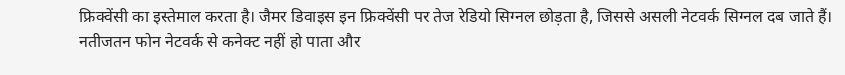फ्रिक्वेंसी का इस्तेमाल करता है। जैमर डिवाइस इन फ्रिक्वेंसी पर तेज रेडियो सिग्नल छोड़ता है, जिससे असली नेटवर्क सिग्नल दब जाते हैं। नतीजतन फोन नेटवर्क से कनेक्ट नहीं हो पाता और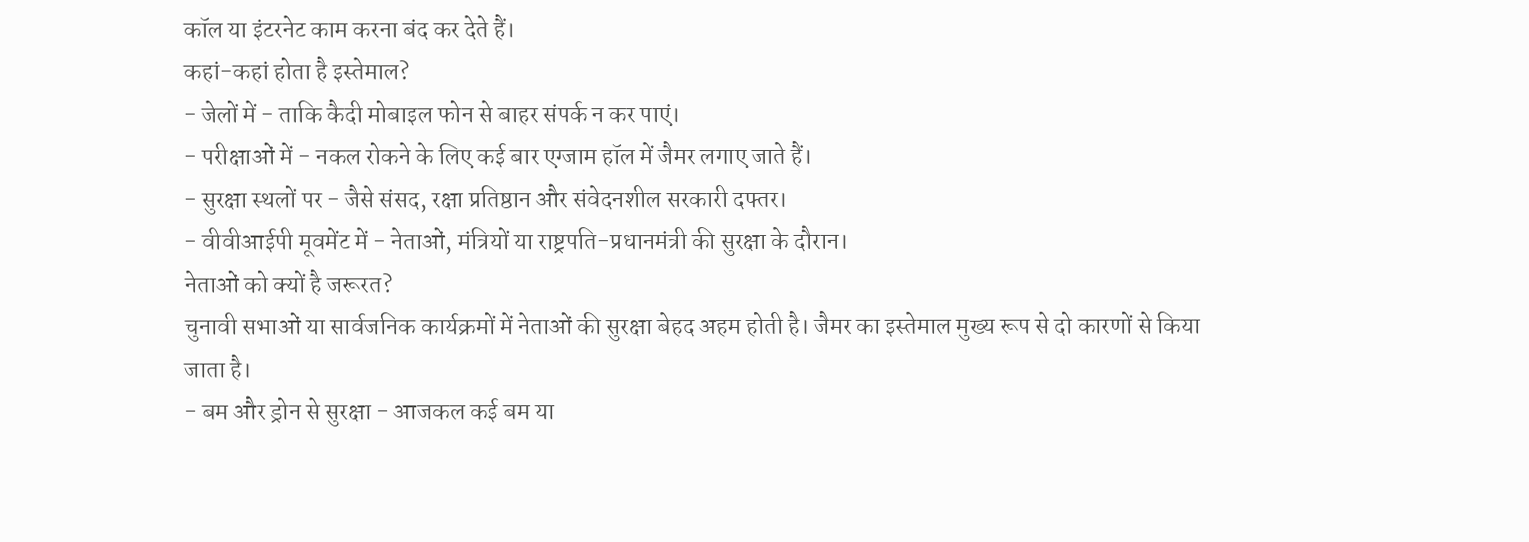कॉल या इंटरनेट काम करना बंद कर देते हैं।
कहां-कहां होता है इस्तेमाल?
- जेलों में - ताकि कैदी मोबाइल फोन से बाहर संपर्क न कर पाएं।
- परीक्षाओं में - नकल रोकने के लिए कई बार एग्जाम हॉल में जैमर लगाए जाते हैं।
- सुरक्षा स्थलों पर - जैसे संसद, रक्षा प्रतिष्ठान और संवेदनशील सरकारी दफ्तर।
- वीवीआईपी मूवमेंट में - नेताओं, मंत्रियों या राष्ट्रपति-प्रधानमंत्री की सुरक्षा के दौरान।
नेताओं को क्यों है जरूरत?
चुनावी सभाओं या सार्वजनिक कार्यक्रमों में नेताओं की सुरक्षा बेहद अहम होती है। जैमर का इस्तेमाल मुख्य रूप से दो कारणों से किया जाता है।
- बम और ड्रोन से सुरक्षा - आजकल कई बम या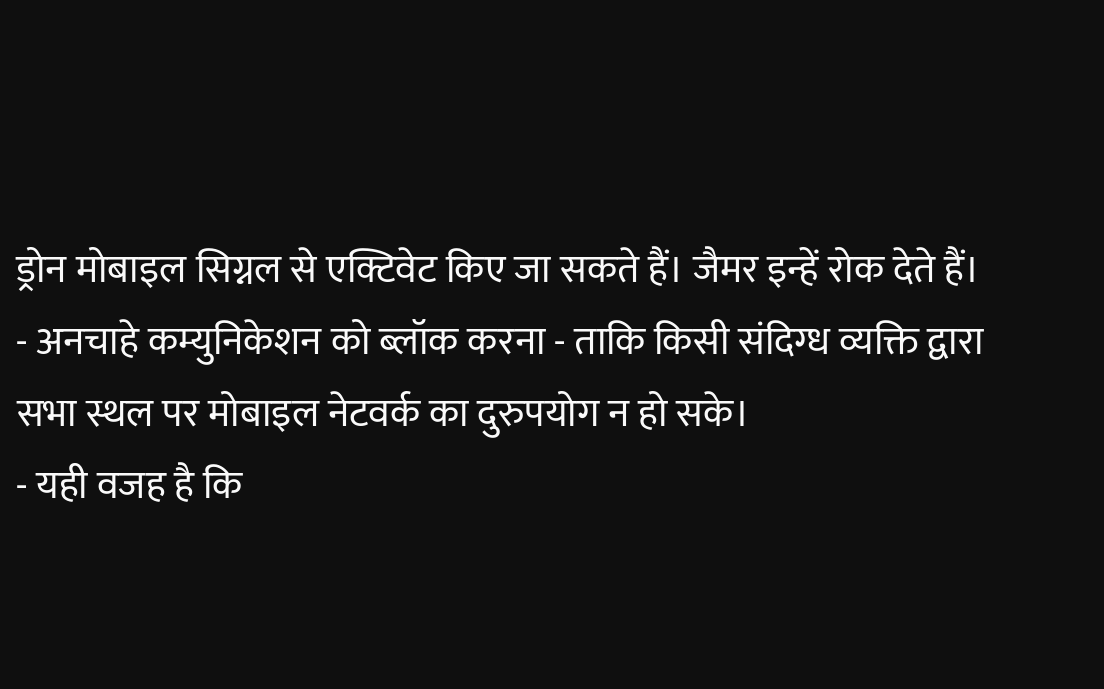ड्रोन मोबाइल सिग्नल से एक्टिवेट किए जा सकते हैं। जैमर इन्हें रोक देते हैं।
- अनचाहे कम्युनिकेशन को ब्लॉक करना - ताकि किसी संदिग्ध व्यक्ति द्वारा सभा स्थल पर मोबाइल नेटवर्क का दुरुपयोग न हो सके।
- यही वजह है कि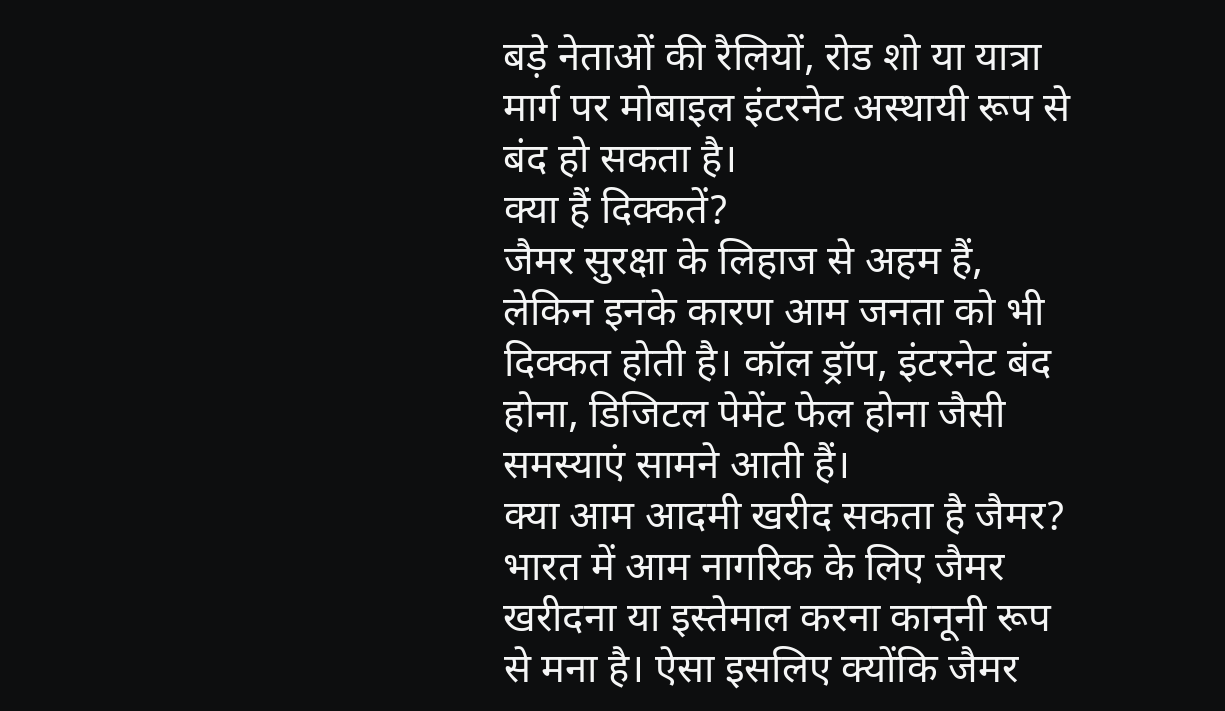बड़े नेताओं की रैलियों, रोड शो या यात्रा मार्ग पर मोबाइल इंटरनेट अस्थायी रूप से बंद हो सकता है।
क्या हैं दिक्कतें?
जैमर सुरक्षा के लिहाज से अहम हैं, लेकिन इनके कारण आम जनता को भी दिक्कत होती है। कॉल ड्रॉप, इंटरनेट बंद होना, डिजिटल पेमेंट फेल होना जैसी समस्याएं सामने आती हैं।
क्या आम आदमी खरीद सकता है जैमर?
भारत में आम नागरिक के लिए जैमर खरीदना या इस्तेमाल करना कानूनी रूप से मना है। ऐसा इसलिए क्योंकि जैमर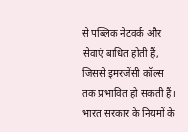से पब्लिक नेटवर्क और सेवाएं बाधित होती हैं, जिससे इमरजेंसी कॉल्स तक प्रभावित हो सकती हैं। भारत सरकार के नियमों के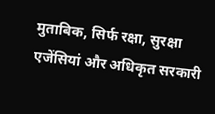मुताबिक, सिर्फ रक्षा, सुरक्षा एजेंसियां और अधिकृत सरकारी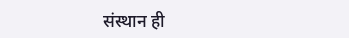संस्थान ही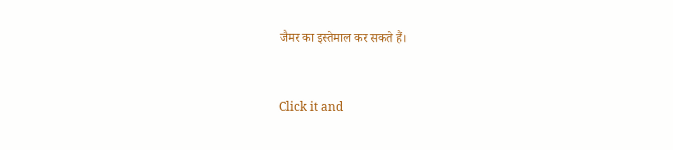जैमर का इस्तेमाल कर सकते हैं।


Click it and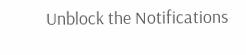Unblock the Notifications